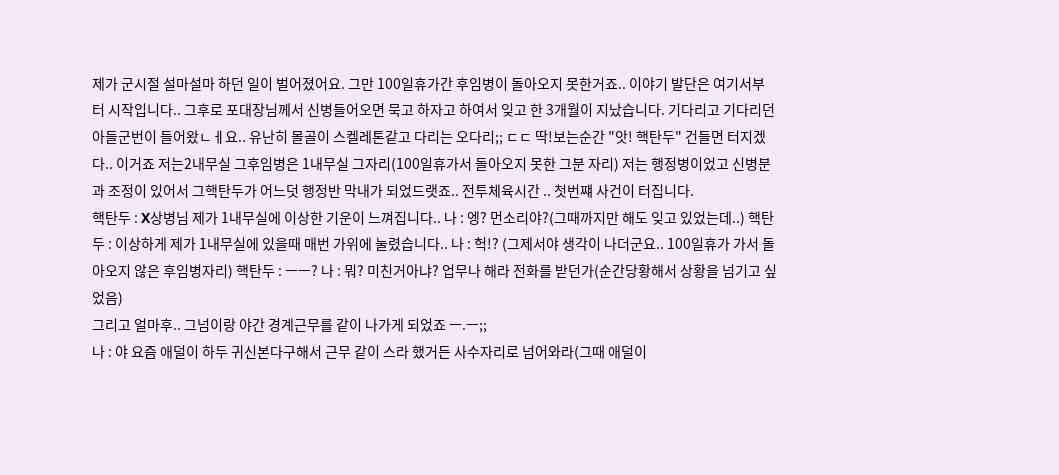제가 군시절 설마설마 하던 일이 벌어졌어요. 그만 100일휴가간 후임병이 돌아오지 못한거죠.. 이야기 발단은 여기서부터 시작입니다.. 그후로 포대장님께서 신병들어오면 묵고 하자고 하여서 잊고 한 3개월이 지났습니다. 기다리고 기다리던 아들군번이 들어왔ㄴㅔ요.. 유난히 몰골이 스켈레톤같고 다리는 오다리;; ㄷㄷ 딱!보는순간 "앗! 핵탄두" 건들면 터지겠다.. 이거죠 저는2내무실 그후임병은 1내무실 그자리(100일휴가서 돌아오지 못한 그분 자리) 저는 행정병이었고 신병분과 조정이 있어서 그핵탄두가 어느덧 행정반 막내가 되었드랫죠.. 전투체육시간 .. 첫번쨰 사건이 터집니다.
핵탄두 : X상병님 제가 1내무실에 이상한 기운이 느껴집니다.. 나 : 엥? 먼소리야?(그때까지만 해도 잊고 있었는데..) 핵탄두 : 이상하게 제가 1내무실에 있을때 매번 가위에 눌렸습니다.. 나 : 헉!? (그제서야 생각이 나더군요.. 100일휴가 가서 돌아오지 않은 후임병자리) 핵탄두 : ㅡㅡ? 나 : 뭐? 미친거아냐? 업무나 해라 전화를 받던가(순간당황해서 상황을 넘기고 싶었음)
그리고 얼마후.. 그넘이랑 야간 경계근무를 같이 나가게 되었죠 ㅡ.ㅡ;;
나 : 야 요즘 애덜이 하두 귀신본다구해서 근무 같이 스라 했거든 사수자리로 넘어와라(그때 애덜이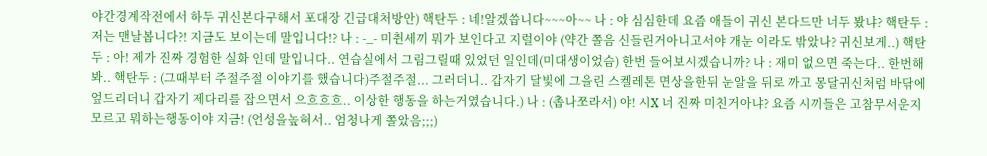야간경계작전에서 하두 귀신본다구해서 포대장 긴급대처방안) 핵탄두 : 네!알겠씁니다~~~아~~ 나 : 야 심심한데 요즘 애들이 귀신 본다드만 너두 봤냐? 핵탄두 : 저는 맨날봅니다?! 지금도 보이는데 말입니다!? 나 : -_- 미췬세끼 뭐가 보인다고 지럴이야 (약간 쫄음 신들린거아니고서야 개눈 이라도 밖았나? 귀신보게..) 핵탄두 : 아! 제가 진짜 경험한 실화 인데 말입니다.. 연습실에서 그림그릴때 있었던 일인데(미대생이었슴) 한번 들어보시겠습니까? 나 : 재미 없으면 죽는다.. 한번해봐.. 핵탄두 : (그때부터 주절주절 이야기를 했습니다)주절주절... 그러더니.. 갑자기 달빛에 그을린 스켈레톤 면상을한뒤 눈알을 뒤로 까고 몽달귀신처럼 바닦에 엎드리더니 갑자기 제다리를 잡으면서 으흐흐흐.. 이상한 행동을 하는거였습니다.) 나 : (촙나쪼라서) 야! 시X 너 진짜 미친거아냐? 요즘 시끼들은 고참무서운지 모르고 뭐하는행동이야 지금! (언성을높혀서.. 엄청나게 쫄았음;;;)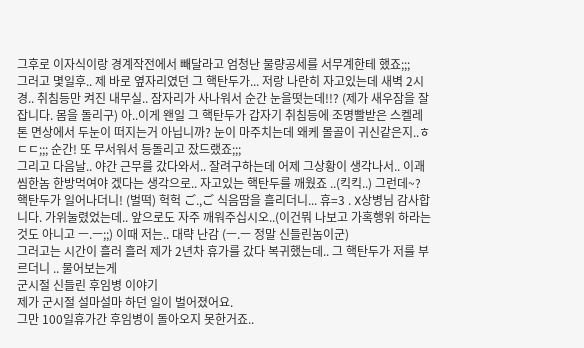그후로 이자식이랑 경계작전에서 빼달라고 엄청난 물량공세를 서무계한테 했죠;;;
그러고 몇일후.. 제 바로 옆자리였던 그 핵탄두가... 저랑 나란히 자고있는데 새벽 2시경.. 취침등만 켜진 내무실.. 잠자리가 사나워서 순간 눈을떳는데!!? (제가 새우잠을 잘잡니다. 몸을 돌리구) 아..이게 왠일 그 핵탄두가 갑자기 취침등에 조명빨받은 스켈레톤 면상에서 두눈이 떠지는거 아닙니까? 눈이 마주치는데 왜케 몰골이 귀신같은지..ㅎㄷㄷ;;; 순간! 또 무서워서 등돌리고 잤드랬죠;;;
그리고 다음날.. 야간 근무를 갔다와서.. 잘려구하는데 어제 그상황이 생각나서.. 이괘씸한놈 한방먹여야 겠다는 생각으로.. 자고있는 핵탄두를 깨웠죠 ..(킥킥..) 그런데~? 핵탄두가 일어나더니! (벌떡) 헉헉 ご.,ご 식음땀을 흘리더니... 휴=3 . X상병님 감사합니다. 가위눌렸었는데.. 앞으로도 자주 깨워주십시오..(이건뭐 나보고 가혹행위 하라는것도 아니고 ㅡ.ㅡ;;) 이때 저는.. 대략 난감 (ㅡ.ㅡ 정말 신들린놈이군)
그러고는 시간이 흘러 흘러 제가 2년차 휴가를 갔다 복귀했는데.. 그 핵탄두가 저를 부르더니 .. 물어보는게
군시절 신들린 후임병 이야기
제가 군시절 설마설마 하던 일이 벌어졌어요.
그만 100일휴가간 후임병이 돌아오지 못한거죠..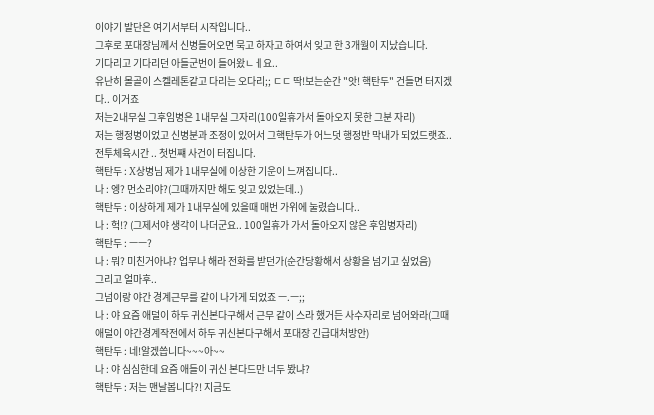이야기 발단은 여기서부터 시작입니다..
그후로 포대장님께서 신병들어오면 묵고 하자고 하여서 잊고 한 3개월이 지났습니다.
기다리고 기다리던 아들군번이 들어왔ㄴㅔ요..
유난히 몰골이 스켈레톤같고 다리는 오다리;; ㄷㄷ 딱!보는순간 "앗! 핵탄두" 건들면 터지겠다.. 이거죠
저는2내무실 그후임병은 1내무실 그자리(100일휴가서 돌아오지 못한 그분 자리)
저는 행정병이었고 신병분과 조정이 있어서 그핵탄두가 어느덧 행정반 막내가 되었드랫죠..
전투체육시간 .. 첫번쨰 사건이 터집니다.
핵탄두 : X상병님 제가 1내무실에 이상한 기운이 느껴집니다..
나 : 엥? 먼소리야?(그때까지만 해도 잊고 있었는데..)
핵탄두 : 이상하게 제가 1내무실에 있을때 매번 가위에 눌렸습니다..
나 : 헉!? (그제서야 생각이 나더군요.. 100일휴가 가서 돌아오지 않은 후임병자리)
핵탄두 : ㅡㅡ?
나 : 뭐? 미친거아냐? 업무나 해라 전화를 받던가(순간당황해서 상황을 넘기고 싶었음)
그리고 얼마후..
그넘이랑 야간 경계근무를 같이 나가게 되었죠 ㅡ.ㅡ;;
나 : 야 요즘 애덜이 하두 귀신본다구해서 근무 같이 스라 했거든 사수자리로 넘어와라(그때 애덜이 야간경계작전에서 하두 귀신본다구해서 포대장 긴급대처방안)
핵탄두 : 네!알겠씁니다~~~아~~
나 : 야 심심한데 요즘 애들이 귀신 본다드만 너두 봤냐?
핵탄두 : 저는 맨날봅니다?! 지금도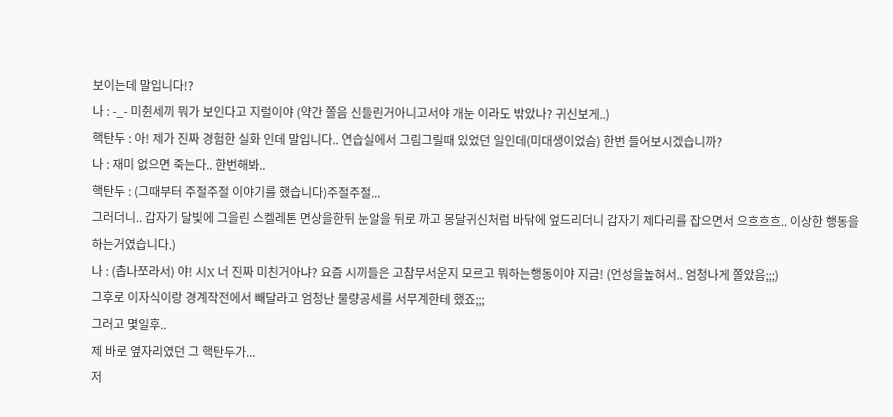보이는데 말입니다!?
나 : -_- 미췬세끼 뭐가 보인다고 지럴이야 (약간 쫄음 신들린거아니고서야 개눈 이라도 밖았나? 귀신보게..)
핵탄두 : 아! 제가 진짜 경험한 실화 인데 말입니다.. 연습실에서 그림그릴때 있었던 일인데(미대생이었슴) 한번 들어보시겠습니까?
나 : 재미 없으면 죽는다.. 한번해봐..
핵탄두 : (그때부터 주절주절 이야기를 했습니다)주절주절...
그러더니.. 갑자기 달빛에 그을린 스켈레톤 면상을한뒤 눈알을 뒤로 까고 몽달귀신처럼 바닦에 엎드리더니 갑자기 제다리를 잡으면서 으흐흐흐.. 이상한 행동을 하는거였습니다.)
나 : (촙나쪼라서) 야! 시X 너 진짜 미친거아냐? 요즘 시끼들은 고참무서운지 모르고 뭐하는행동이야 지금! (언성을높혀서.. 엄청나게 쫄았음;;;)
그후로 이자식이랑 경계작전에서 빼달라고 엄청난 물량공세를 서무계한테 했죠;;;
그러고 몇일후..
제 바로 옆자리였던 그 핵탄두가...
저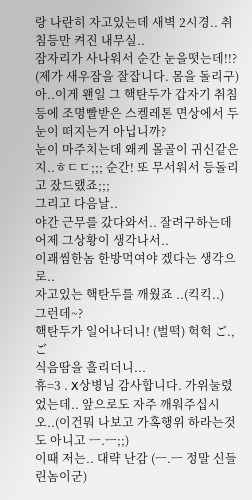랑 나란히 자고있는데 새벽 2시경.. 취침등만 켜진 내무실..
잠자리가 사나워서 순간 눈을떳는데!!? (제가 새우잠을 잘잡니다. 몸을 돌리구)
아..이게 왠일 그 핵탄두가 갑자기 취침등에 조명빨받은 스켈레톤 면상에서 두눈이 떠지는거 아닙니까?
눈이 마주치는데 왜케 몰골이 귀신같은지..ㅎㄷㄷ;;; 순간! 또 무서워서 등돌리고 잤드랬죠;;;
그리고 다음날..
야간 근무를 갔다와서.. 잘려구하는데 어제 그상황이 생각나서..
이괘씸한놈 한방먹여야 겠다는 생각으로..
자고있는 핵탄두를 깨웠죠 ..(킥킥..)
그런데~?
핵탄두가 일어나더니! (벌떡) 헉헉 ご.,ご
식음땀을 흘리더니...
휴=3 . X상병님 감사합니다. 가위눌렸었는데.. 앞으로도 자주 깨워주십시오..(이건뭐 나보고 가혹행위 하라는것도 아니고 ㅡ.ㅡ;;)
이때 저는.. 대략 난감 (ㅡ.ㅡ 정말 신들린놈이군)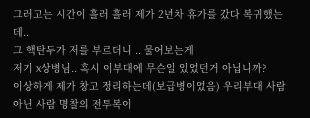그러고는 시간이 흘러 흘러 제가 2년차 휴가를 갔다 복귀했는데..
그 핵탄두가 저를 부르더니 .. 물어보는게
저기 X상병님.. 혹시 이부대에 무슨일 있었던거 아닙니까?
이상하게 제가 창고 정리하는데(보급병이었음) 우리부대 사람아닌 사람 명찰의 전투복이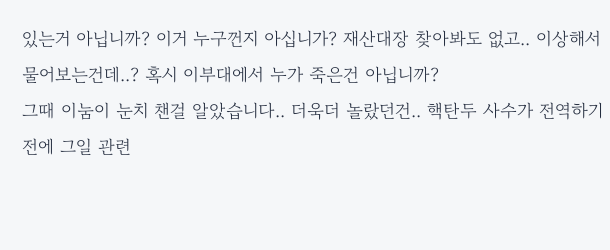있는거 아닙니까? 이거 누구껀지 아십니가? 재산대장 찾아봐도 없고.. 이상해서 물어보는건데..? 혹시 이부대에서 누가 죽은건 아닙니까?
그때 이눔이 눈치 챈걸 알았습니다.. 더욱더 놀랐던건.. 핵탄두 사수가 전역하기 전에 그일 관련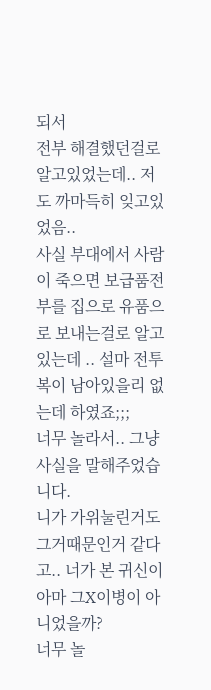되서
전부 해결했던걸로 알고있었는데.. 저도 까마득히 잊고있었음..
사실 부대에서 사람이 죽으면 보급품전부를 집으로 유품으로 보내는걸로 알고있는데 .. 설마 전투복이 남아있을리 없는데 하였죠;;;
너무 놀라서.. 그냥 사실을 말해주었습니다.
니가 가위눌린거도 그거때문인거 같다고.. 너가 본 귀신이 아마 그X이병이 아니었을까?
너무 놀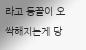라고 등꼴이 오싹해지는게 당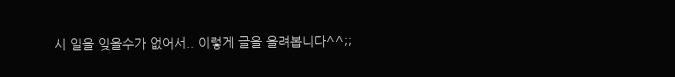시 일을 잊을수가 없어서.. 이렇게 글을 올려봅니다^^;;